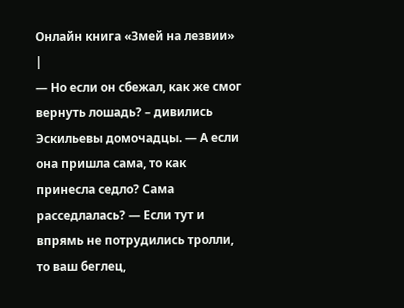Онлайн книга «Змей на лезвии»
|
— Но если он сбежал, как же смог вернуть лошадь? – дивились Эскильевы домочадцы. — А если она пришла сама, то как принесла седло? Сама расседлалась? — Если тут и впрямь не потрудились тролли, то ваш беглец,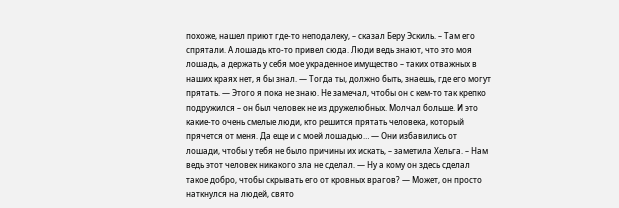похоже, нашел приют где-то неподалеку, – сказал Беру Эскиль. – Там его спрятали. А лошадь кто-то привел сюда. Люди ведь знают, что это моя лошадь, а держать у себя мое украденное имущество – таких отважных в наших краях нет, я бы знал. — Тогда ты, должно быть, знаешь, где его могут прятать. — Этого я пока не знаю. Не замечал, чтобы он с кем-то так крепко подружился – он был человек не из дружелюбных. Молчал больше. И это какие-то очень смелые люди, кто решится прятать человека, который прячется от меня. Да еще и с моей лошадью… — Они избавились от лошади, чтобы у тебя не было причины их искать, – заметила Хельга. – Нам ведь этот человек никакого зла не сделал. — Ну а кому он здесь сделал такое добро, чтобы скрывать его от кровных врагов? — Может, он просто наткнулся на людей, свято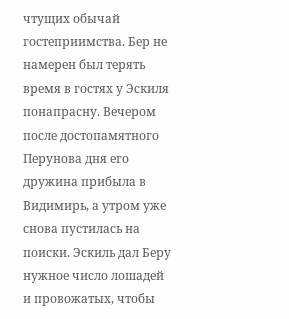чтущих обычай гостеприимства. Бер не намерен был терять время в гостях у Эскиля понапрасну. Вечером после достопамятного Перунова дня его дружина прибыла в Видимирь, а утром уже снова пустилась на поиски. Эскиль дал Беру нужное число лошадей и провожатых, чтобы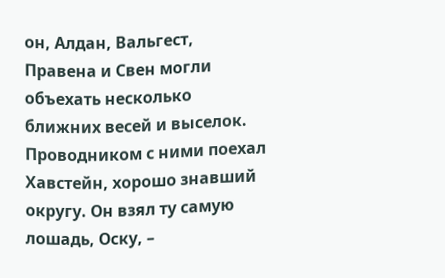он, Алдан, Вальгест, Правена и Свен могли объехать несколько ближних весей и выселок. Проводником с ними поехал Хавстейн, хорошо знавший округу. Он взял ту самую лошадь, Оску, –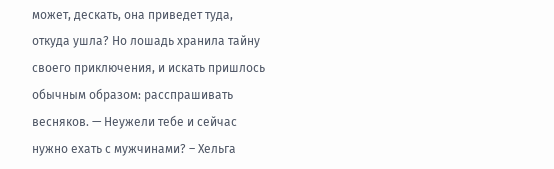может, дескать, она приведет туда, откуда ушла? Но лошадь хранила тайну своего приключения, и искать пришлось обычным образом: расспрашивать весняков. — Неужели тебе и сейчас нужно ехать с мужчинами? – Хельга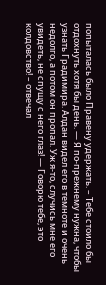попыталась было Правену удержать. – Тебе стоило бы отдохнуть хотя бы день. — Я по-прежнему нужна, чтобы узнать Градимира. Алдан видел его в темноте и очень недолго, а потом он пропал. Уж я-то, случись мне его увидеть, не спущу с него глаз! — Говорю тебе, это колдовство! – отвечал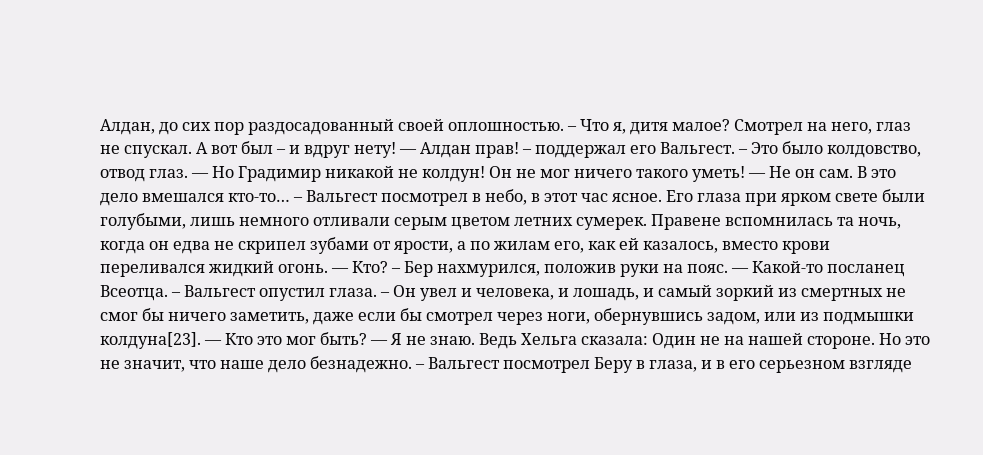Алдан, до сих пор раздосадованный своей оплошностью. – Что я, дитя малое? Смотрел на него, глаз не спускал. А вот был – и вдруг нету! — Алдан прав! – поддержал его Вальгест. – Это было колдовство, отвод глаз. — Но Градимир никакой не колдун! Он не мог ничего такого уметь! — Не он сам. В это дело вмешался кто-то… – Вальгест посмотрел в небо, в этот час ясное. Его глаза при ярком свете были голубыми, лишь немного отливали серым цветом летних сумерек. Правене вспомнилась та ночь, когда он едва не скрипел зубами от ярости, а по жилам его, как ей казалось, вместо крови переливался жидкий огонь. — Кто? – Бер нахмурился, положив руки на пояс. — Какой-то посланец Всеотца. – Вальгест опустил глаза. – Он увел и человека, и лошадь, и самый зоркий из смертных не смог бы ничего заметить, даже если бы смотрел через ноги, обернувшись задом, или из подмышки колдуна[23]. — Кто это мог быть? — Я не знаю. Ведь Хельга сказала: Один не на нашей стороне. Но это не значит, что наше дело безнадежно. – Вальгест посмотрел Беру в глаза, и в его серьезном взгляде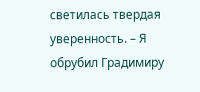светилась твердая уверенность. – Я обрубил Градимиру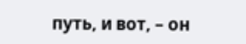путь, и вот, – он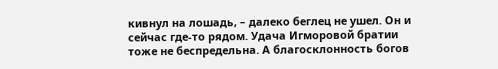кивнул на лошадь, – далеко беглец не ушел. Он и сейчас где-то рядом. Удача Игморовой братии тоже не беспредельна. А благосклонность богов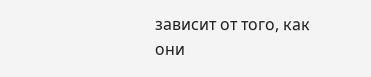зависит от того, как они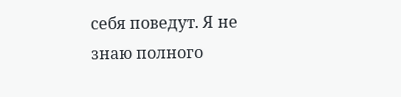себя поведут. Я не знаю полного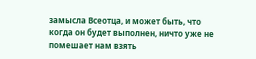замысла Всеотца, и может быть, что когда он будет выполнен, ничто уже не помешает нам взять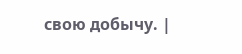свою добычу. |